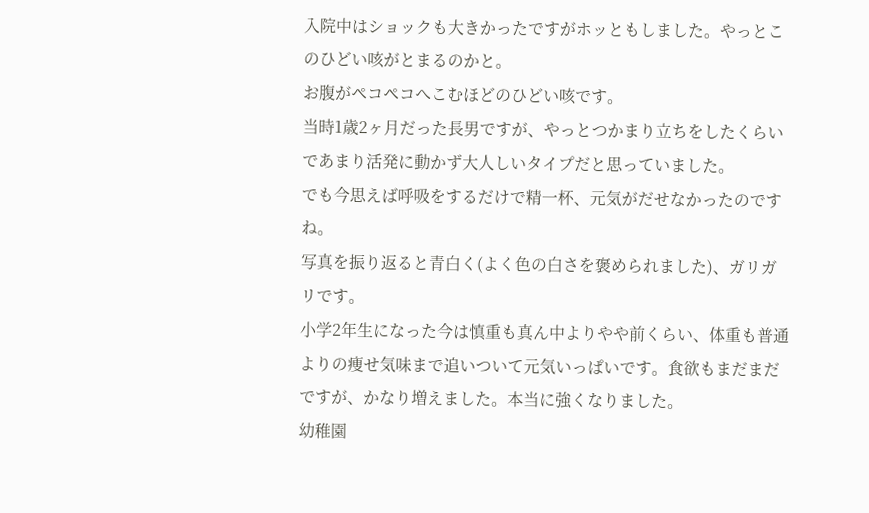入院中はショックも大きかったですがホッともしました。やっとこのひどい咳がとまるのかと。
お腹がペコペコへこむほどのひどい咳です。
当時1歳2ヶ月だった長男ですが、やっとつかまり立ちをしたくらいであまり活発に動かず大人しいタイプだと思っていました。
でも今思えば呼吸をするだけで精一杯、元気がだせなかったのですね。
写真を振り返ると青白く(よく色の白さを褒められました)、ガリガリです。
小学2年生になった今は慎重も真ん中よりやや前くらい、体重も普通よりの痩せ気味まで追いついて元気いっぱいです。食欲もまだまだですが、かなり増えました。本当に強くなりました。
幼稚園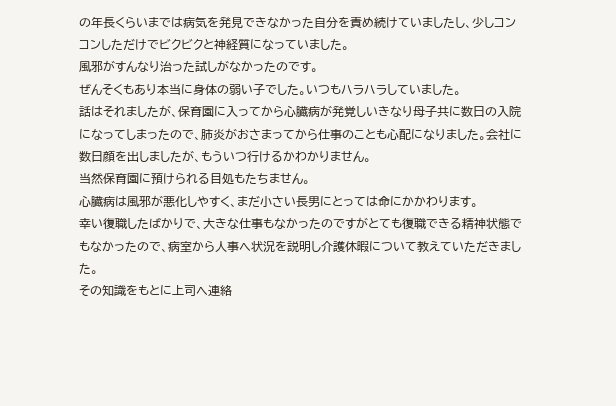の年長くらいまでは病気を発見できなかった自分を責め続けていましたし、少しコンコンしただけでビクビクと神経質になっていました。
風邪がすんなり治った試しがなかったのです。
ぜんそくもあり本当に身体の弱い子でした。いつもハラハラしていました。
話はそれましたが、保育園に入ってから心臓病が発覚しいきなり母子共に数日の入院になってしまったので、肺炎がおさまってから仕事のことも心配になりました。会社に数日顔を出しましたが、もういつ行けるかわかりません。
当然保育園に預けられる目処もたちません。
心臓病は風邪が悪化しやすく、まだ小さい長男にとっては命にかかわります。
幸い復職したばかりで、大きな仕事もなかったのですがとても復職できる精神状態でもなかったので、病室から人事へ状況を説明し介護休暇について教えていただきました。
その知識をもとに上司へ連絡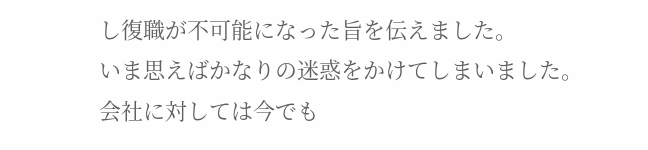し復職が不可能になった旨を伝えました。
いま思えばかなりの迷惑をかけてしまいました。
会社に対しては今でも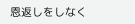恩返しをしなく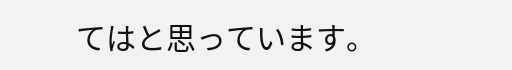てはと思っています。